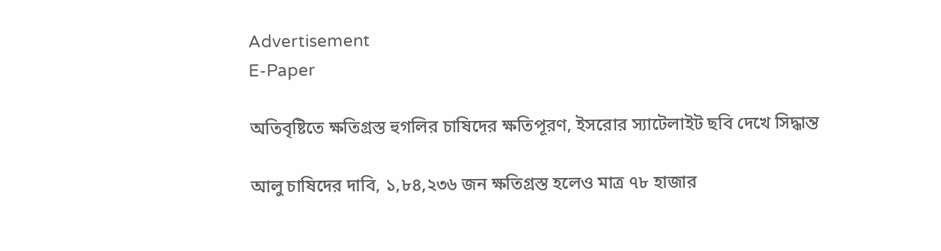Advertisement
E-Paper

অতিবৃষ্টিতে ক্ষতিগ্রস্ত হুগলির চাষিদের ক্ষতিপূরণ, ইসরোর স্যাটেলাইট ছবি দেখে সিদ্ধান্ত

আলু চাষিদের দাবি, ১,৮৪,২৩৬ জন ক্ষতিগ্রস্ত হলেও মাত্র ৭৮ হাজার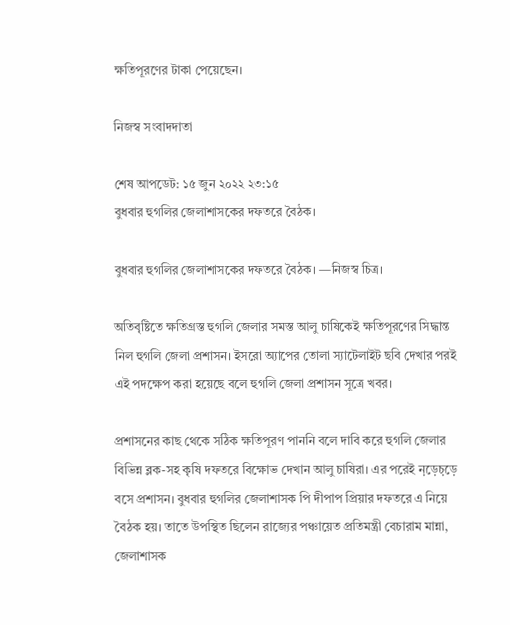ক্ষতিপূরণের টাকা পেয়েছেন।

নিজস্ব সংবাদদাতা

শেষ আপডেট: ১৫ জুন ২০২২ ২৩:১৫
বুধবার হুগলির জেলাশাসকের দফতরে বৈঠক।

বুধবার হুগলির জেলাশাসকের দফতরে বৈঠক। —নিজস্ব চিত্র।

অতিবৃষ্টিতে ক্ষতিগ্রস্ত হুগলি জেলার সমস্ত আলু চাষিকেই ক্ষতিপূরণের সিদ্ধান্ত নিল হুগলি জেলা প্রশাসন। ইসরো অ্যাপের তোলা স্যাটেলাইট ছবি দেখার পরই এই পদক্ষেপ করা হয়েছে বলে হুগলি জেলা প্রশাসন সূত্রে খবর।

প্রশাসনের কাছ থেকে সঠিক ক্ষতিপূরণ পাননি বলে দাবি করে হুগলি জেলার বিভিন্ন ব্লক-সহ কৃষি দফতরে বিক্ষোভ দেখান আলু চাষিরা। এর পরেই ন়ড়েচ়ড়ে বসে প্রশাসন। বুধবার হুগলির জেলাশাসক পি দীপাপ প্রিয়ার দফতরে এ নিয়ে বৈঠক হয়। তাতে উপস্থিত ছিলেন রাজ্যের পঞ্চায়েত প্রতিমন্ত্রী বেচারাম মান্না, জেলাশাসক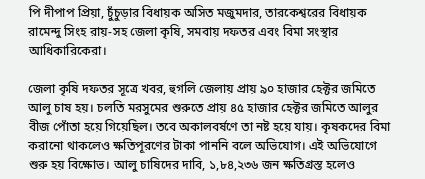পি দীপাপ প্রিয়া, চুঁচুড়ার বিধায়ক অসিত মজুমদার, তারকেশ্বরের বিধায়ক রামেন্দু সিংহ রায়-সহ জেলা কৃষি, সমবায় দফতর এবং বিমা সংস্থার আধিকারিকেরা।

জেলা কৃষি দফতর সূত্রে খবর, হুগলি জেলায় প্রায় ৯০ হাজার হেক্টর জমিতে আলু চাষ হয়। চলতি মরসুমের শুরুতে প্রায় ৪৫ হাজার হেক্টর জমিতে আলুর বীজ পোঁতা হয়ে গিয়েছিল। তবে অকালবর্ষণে তা নষ্ট হয়ে যায়। কৃষকদের বিমা করানো থাকলেও ক্ষতিপূরণের টাকা পাননি বলে অভিযোগ। এই অভিযোগে শুরু হয় বিক্ষোভ। আলু চাষিদের দাবি, ১,৮৪,২৩৬ জন ক্ষতিগ্রস্ত হলেও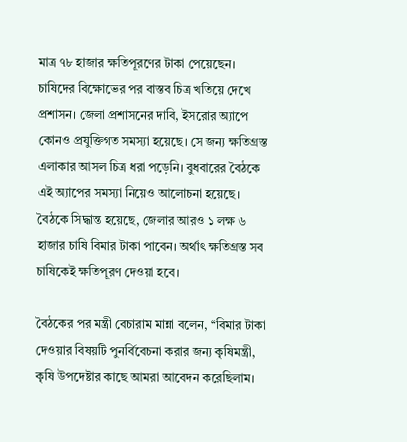মাত্র ৭৮ হাজার ক্ষতিপূরণের টাকা পেয়েছেন। চাষিদের বিক্ষোভের পর বাস্তব চিত্র খতিয়ে দেখে প্রশাসন। জেলা প্রশাসনের দাবি, ইসরোর অ্যাপে কোনও প্রযুক্তিগত সমস্যা হয়েছে। সে জন্য ক্ষতিগ্রস্ত এলাকার আসল চিত্র ধরা পড়েনি। বুধবারের বৈঠকে এই অ্যাপের সমস্যা নিয়েও আলোচনা হয়েছে। বৈঠকে সিদ্ধান্ত হয়েছে, জেলার আরও ১ লক্ষ ৬ হাজার চাষি বিমার টাকা পাবেন। অর্থাৎ ক্ষতিগ্রস্ত সব চাষিকেই ক্ষতিপূরণ দেওয়া হবে।

বৈঠকের পর মন্ত্রী বেচারাম মান্না বলেন, ‘‘বিমার টাকা দেওয়ার বিষয়টি পুনর্বিবেচনা করার জন্য কৃষিমন্ত্রী, কৃষি উপদেষ্টার কাছে আমরা আবেদন করেছিলাম।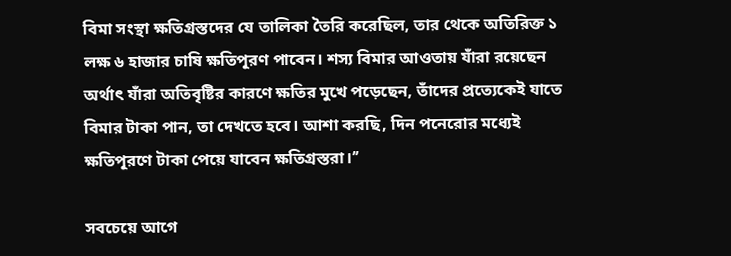বিমা সংস্থা ক্ষতিগ্রস্তদের যে তালিকা তৈরি করেছিল, তার থেকে অতিরিক্ত ১ লক্ষ ৬ হাজার চাষি ক্ষতিপূরণ পাবেন। শস্য বিমার আওতায় যাঁরা রয়েছেন অর্থাৎ যাঁরা অতিবৃষ্টির কারণে ক্ষতির মুখে পড়েছেন, তাঁদের প্রত্যেকেই যাতে বিমার টাকা পান, তা দেখতে হবে। আশা করছি, দিন পনেরোর মধ্যেই ক্ষতিপূরণে টাকা পেয়ে যাবেন ক্ষতিগ্রস্তরা।’’

সবচেয়ে আগে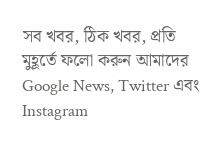সব খবর, ঠিক খবর, প্রতি মুহূর্তে ফলো করুন আমাদের Google News, Twitter এবং Instagram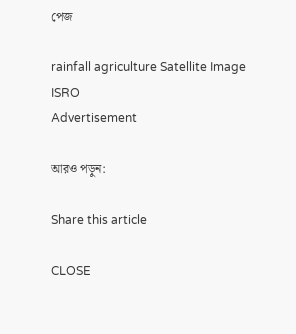পেজ

rainfall agriculture Satellite Image ISRO
Advertisement

আরও পড়ুন:

Share this article

CLOSE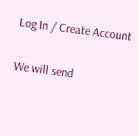Log In / Create Account

We will send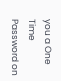you a One Time Password on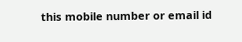this mobile number or email id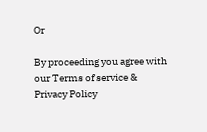Or

By proceeding you agree with our Terms of service & Privacy Policy